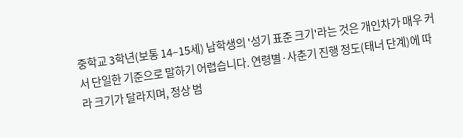중학교 3학년(보통 14–15세) 남학생의 '성기 표준 크기'라는 것은 개인차가 매우 커서 단일한 기준으로 말하기 어렵습니다. 연령별·사춘기 진행 정도(태너 단계)에 따라 크기가 달라지며, 정상 범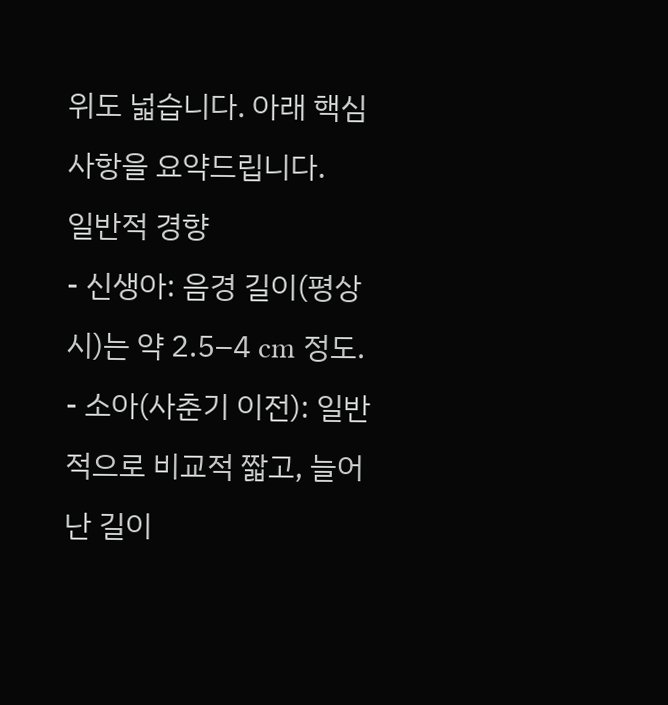위도 넓습니다. 아래 핵심 사항을 요약드립니다.
일반적 경향
- 신생아: 음경 길이(평상시)는 약 2.5–4 cm 정도.
- 소아(사춘기 이전): 일반적으로 비교적 짧고, 늘어난 길이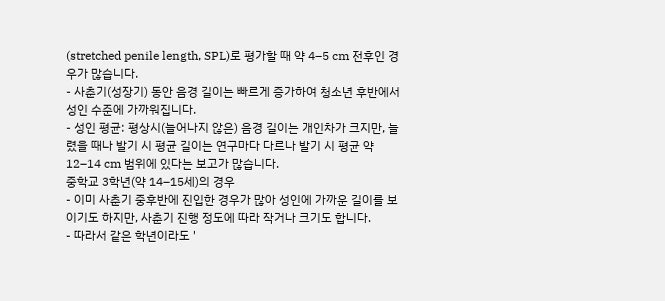(stretched penile length, SPL)로 평가할 때 약 4–5 cm 전후인 경우가 많습니다.
- 사춘기(성장기) 동안 음경 길이는 빠르게 증가하여 청소년 후반에서 성인 수준에 가까워집니다.
- 성인 평균: 평상시(늘어나지 않은) 음경 길이는 개인차가 크지만, 늘렸을 때나 발기 시 평균 길이는 연구마다 다르나 발기 시 평균 약 12–14 cm 범위에 있다는 보고가 많습니다.
중학교 3학년(약 14–15세)의 경우
- 이미 사춘기 중후반에 진입한 경우가 많아 성인에 가까운 길이를 보이기도 하지만, 사춘기 진행 정도에 따라 작거나 크기도 합니다.
- 따라서 같은 학년이라도 '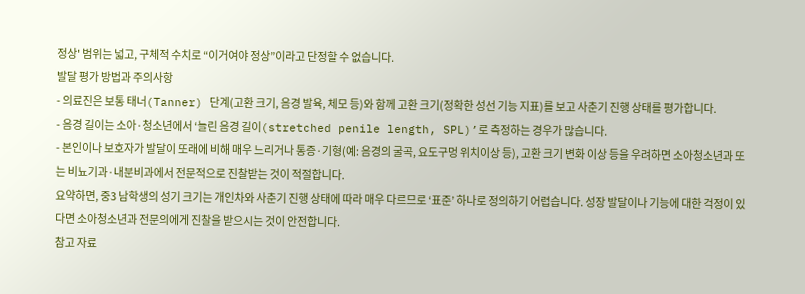정상' 범위는 넓고, 구체적 수치로 “이거여야 정상”이라고 단정할 수 없습니다.
발달 평가 방법과 주의사항
- 의료진은 보통 태너(Tanner) 단계(고환 크기, 음경 발육, 체모 등)와 함께 고환 크기(정확한 성선 기능 지표)를 보고 사춘기 진행 상태를 평가합니다.
- 음경 길이는 소아·청소년에서 ‘늘린 음경 길이(stretched penile length, SPL)’로 측정하는 경우가 많습니다.
- 본인이나 보호자가 발달이 또래에 비해 매우 느리거나 통증·기형(예: 음경의 굴곡, 요도구멍 위치이상 등), 고환 크기 변화 이상 등을 우려하면 소아청소년과 또는 비뇨기과·내분비과에서 전문적으로 진찰받는 것이 적절합니다.
요약하면, 중3 남학생의 성기 크기는 개인차와 사춘기 진행 상태에 따라 매우 다르므로 ‘표준’ 하나로 정의하기 어렵습니다. 성장 발달이나 기능에 대한 걱정이 있다면 소아청소년과 전문의에게 진찰을 받으시는 것이 안전합니다.
참고 자료